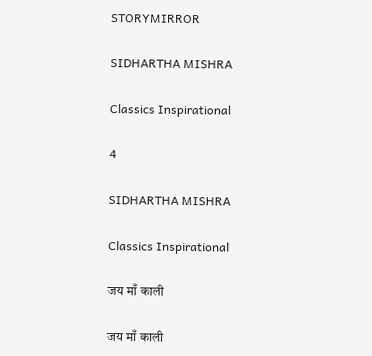STORYMIRROR

SIDHARTHA MISHRA

Classics Inspirational

4

SIDHARTHA MISHRA

Classics Inspirational

जय माँ काली

जय माँ काली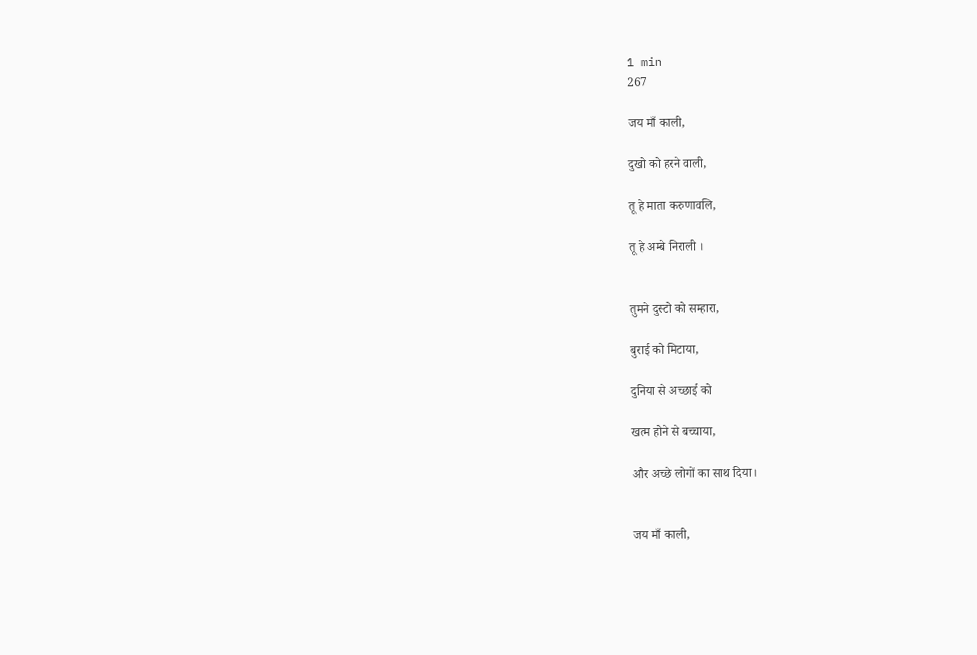1 min
267

जय माँ काली,

दुखो को हरने वाली,

तू हे माता करुणावलि,

तू हे अम्बे निराली ।


तुमने दुस्टो को सम्हारा,

बुराई को मिटाया,

दुनिया से अच्छाई को

खत्म होने से बच्चाया,

और अच्छे लोगों का साथ दिया।


जय माँ काली,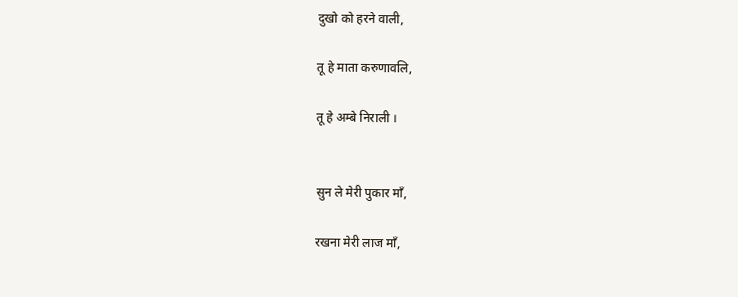दुखो को हरने वाली,

तू हे माता करुणावलि,

तू हे अम्बे निराली ।


सुन ले मेरी पुकार माँ,

रखना मेरी लाज माँ,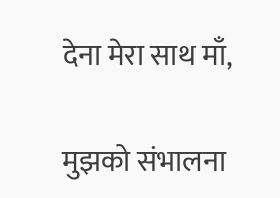देना मेरा साथ माँ,

मुझको संभालना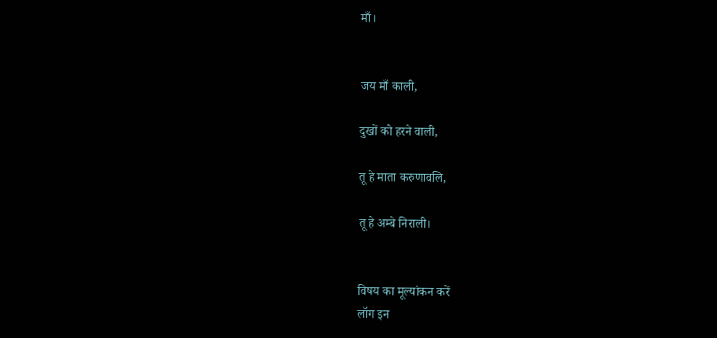माँ।


जय माँ काली,

दुखों को हरने वाली,

तू हे माता करुणावलि,

तू हे अम्बे निराली।


विषय का मूल्यांकन करें
लॉग इन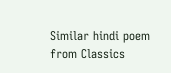Similar hindi poem from Classics